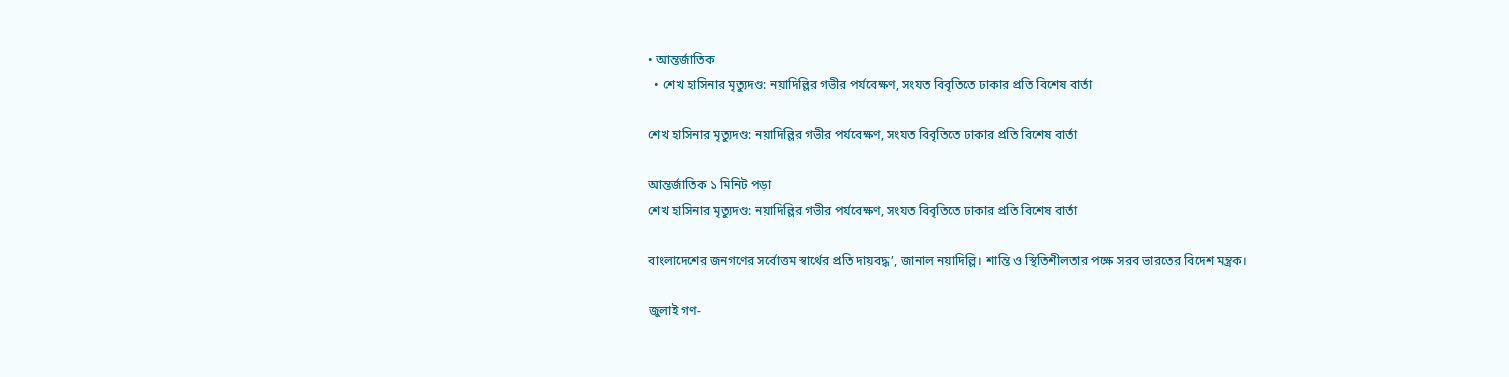• আন্তর্জাতিক
  • শেখ হাসিনার মৃত্যুদণ্ড: নয়াদিল্লির গভীর পর্যবেক্ষণ, সংযত বিবৃতিতে ঢাকার প্রতি বিশেষ বার্তা

শেখ হাসিনার মৃত্যুদণ্ড: নয়াদিল্লির গভীর পর্যবেক্ষণ, সংযত বিবৃতিতে ঢাকার প্রতি বিশেষ বার্তা

আন্তর্জাতিক ১ মিনিট পড়া
শেখ হাসিনার মৃত্যুদণ্ড: নয়াদিল্লির গভীর পর্যবেক্ষণ, সংযত বিবৃতিতে ঢাকার প্রতি বিশেষ বার্তা

বাংলাদেশের জনগণের সর্বোত্তম স্বার্থের প্রতি দায়বদ্ধ’, জানাল নয়াদিল্লি। শান্তি ও স্থিতিশীলতার পক্ষে সরব ভারতের বিদেশ মন্ত্রক।

জুলাই গণ-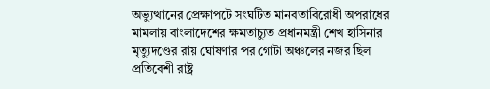অভ্যুত্থানের প্রেক্ষাপটে সংঘটিত মানবতাবিরোধী অপরাধের মামলায় বাংলাদেশের ক্ষমতাচ্যুত প্রধানমন্ত্রী শেখ হাসিনার মৃত্যুদণ্ডের রায় ঘোষণার পর গোটা অঞ্চলের নজর ছিল প্রতিবেশী রাষ্ট্র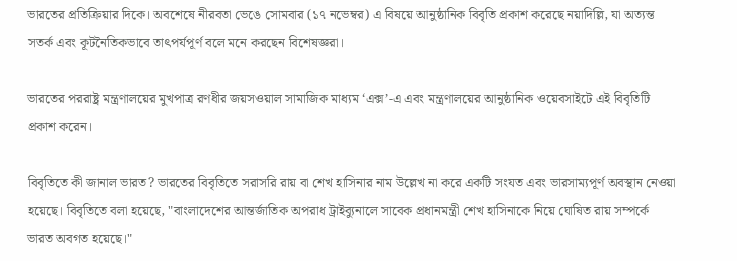ভারতের প্রতিক্রিয়ার দিকে। অবশেষে নীরবতা ভেঙে সোমবার (১৭ নভেম্বর) এ বিষয়ে আনুষ্ঠানিক বিবৃতি প্রকাশ করেছে নয়াদিল্লি, যা অত্যন্ত সতর্ক এবং কূটনৈতিকভাবে তাৎপর্যপূর্ণ বলে মনে করছেন বিশেষজ্ঞরা।

ভারতের পররাষ্ট্র মন্ত্রণালয়ের মুখপাত্র রণধীর জয়সওয়াল সামাজিক মাধ্যম ‘এক্স’-এ এবং মন্ত্রণালয়ের আনুষ্ঠানিক ওয়েবসাইটে এই বিবৃতিটি প্রকাশ করেন।

বিবৃতিতে কী জানাল ভারত? ভারতের বিবৃতিতে সরাসরি রায় বা শেখ হাসিনার নাম উল্লেখ না করে একটি সংযত এবং ভারসাম্যপূর্ণ অবস্থান নেওয়া হয়েছে। বিবৃতিতে বলা হয়েছে, "বাংলাদেশের আন্তর্জাতিক অপরাধ ট্রাইব্যুনালে সাবেক প্রধানমন্ত্রী শেখ হাসিনাকে নিয়ে ঘোষিত রায় সম্পর্কে ভারত অবগত হয়েছে।"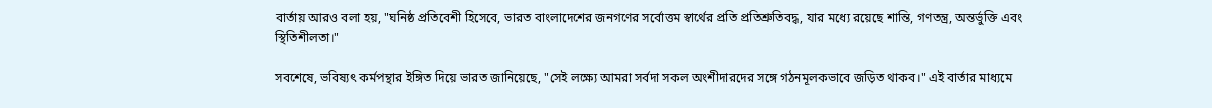বার্তায় আরও বলা হয়, "ঘনিষ্ঠ প্রতিবেশী হিসেবে, ভারত বাংলাদেশের জনগণের সর্বোত্তম স্বার্থের প্রতি প্রতিশ্রুতিবদ্ধ, যার মধ্যে রয়েছে শান্তি, গণতন্ত্র, অন্তর্ভুক্তি এবং স্থিতিশীলতা।"

সবশেষে, ভবিষ্যৎ কর্মপন্থার ইঙ্গিত দিয়ে ভারত জানিয়েছে, "সেই লক্ষ্যে আমরা সর্বদা সকল অংশীদারদের সঙ্গে গঠনমূলকভাবে জড়িত থাকব।" এই বার্তার মাধ্যমে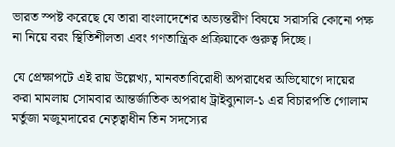ভারত স্পষ্ট করেছে যে তারা বাংলাদেশের অভ্যন্তরীণ বিষয়ে সরাসরি কোনো পক্ষ না নিয়ে বরং স্থিতিশীলতা এবং গণতান্ত্রিক প্রক্রিয়াকে গুরুত্ব দিচ্ছে।

যে প্রেক্ষাপটে এই রায় উল্লেখ্য, মানবতাবিরোধী অপরাধের অভিযোগে দায়ের করা মামলায় সোমবার আন্তর্জাতিক অপরাধ ট্রাইব্যুনাল-১ এর বিচারপতি গোলাম মর্তুজা মজুমদারের নেতৃত্বাধীন তিন সদস্যের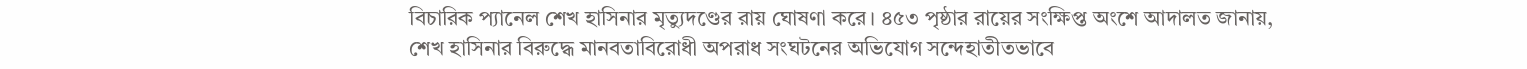বিচারিক প্যানেল শেখ হাসিনার মৃত্যুদণ্ডের রায় ঘোষণা করে। ৪৫৩ পৃষ্ঠার রায়ের সংক্ষিপ্ত অংশে আদালত জানায়, শেখ হাসিনার বিরুদ্ধে মানবতাবিরোধী অপরাধ সংঘটনের অভিযোগ সন্দেহাতীতভাবে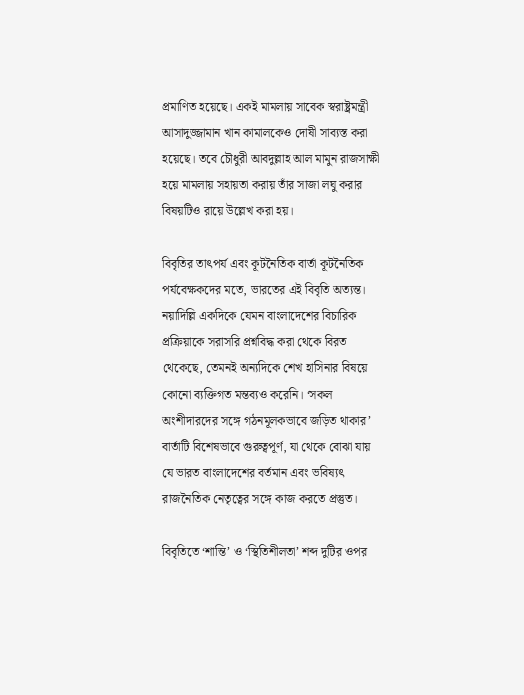প্রমাণিত হয়েছে। একই মামলায় সাবেক স্বরাষ্ট্রমন্ত্রী আসাদুজ্জামান খান কামালকেও দোষী সাব্যস্ত করা হয়েছে। তবে চৌধুরী আবদুল্লাহ আল মামুন রাজসাক্ষী হয়ে মামলায় সহায়তা করায় তাঁর সাজা লঘু করার বিষয়টিও রায়ে উল্লেখ করা হয়।

বিবৃতির তাৎপর্য এবং কূটনৈতিক বার্তা কূটনৈতিক পর্যবেক্ষকদের মতে, ভারতের এই বিবৃতি অত্যন্ত। নয়াদিল্লি একদিকে যেমন বাংলাদেশের বিচারিক প্রক্রিয়াকে সরাসরি প্রশ্নবিদ্ধ করা থেকে বিরত থেকেছে, তেমনই অন্যদিকে শেখ হাসিনার বিষয়ে কোনো ব্যক্তিগত মন্তব্যও করেনি। ‘সকল অংশীদারদের সঙ্গে গঠনমূলকভাবে জড়িত থাকার’ বার্তাটি বিশেষভাবে গুরুত্বপূর্ণ, যা থেকে বোঝা যায় যে ভারত বাংলাদেশের বর্তমান এবং ভবিষ্যৎ রাজনৈতিক নেতৃত্বের সঙ্গে কাজ করতে প্রস্তুত।

বিবৃতিতে ‘শান্তি’ ও ‘স্থিতিশীলতা’ শব্দ দুটির ওপর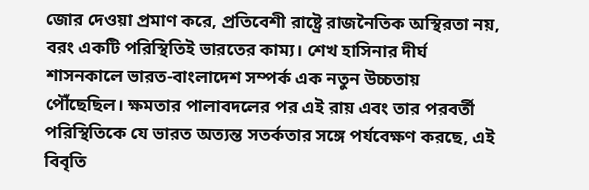জোর দেওয়া প্রমাণ করে, প্রতিবেশী রাষ্ট্রে রাজনৈতিক অস্থিরতা নয়, বরং একটি পরিস্থিতিই ভারতের কাম্য। শেখ হাসিনার দীর্ঘ শাসনকালে ভারত-বাংলাদেশ সম্পর্ক এক নতুন উচ্চতায় পৌঁছেছিল। ক্ষমতার পালাবদলের পর এই রায় এবং তার পরবর্তী পরিস্থিতিকে যে ভারত অত্যন্ত সতর্কতার সঙ্গে পর্যবেক্ষণ করছে, এই বিবৃতি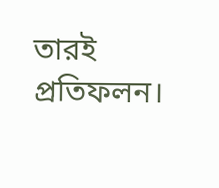তারই প্রতিফলন।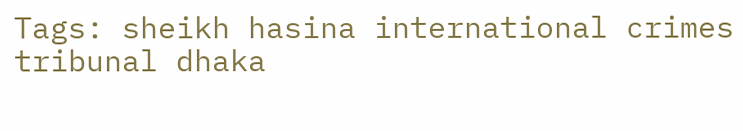Tags: sheikh hasina international crimes tribunal dhaka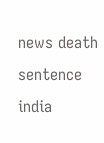news death sentence india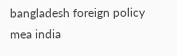bangladesh foreign policy mea india